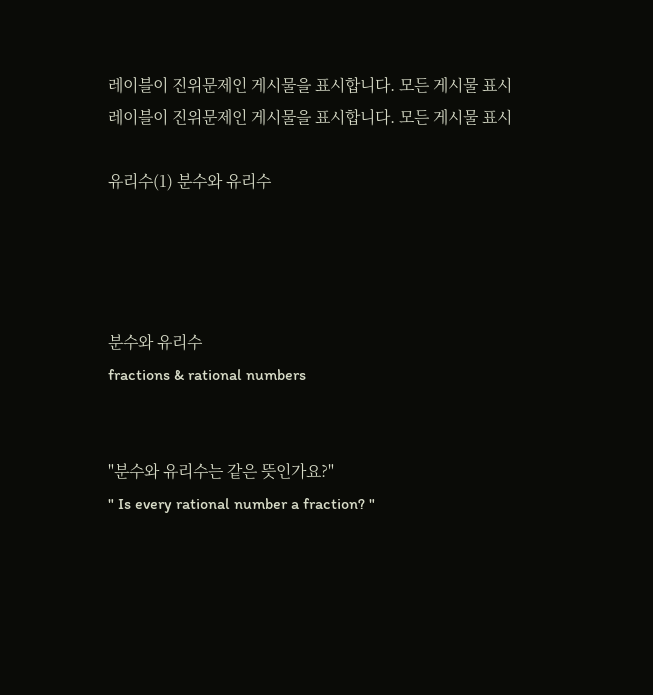레이블이 진위문제인 게시물을 표시합니다. 모든 게시물 표시
레이블이 진위문제인 게시물을 표시합니다. 모든 게시물 표시

유리수(1) 분수와 유리수




분수와 유리수
fractions & rational numbers


"분수와 유리수는 같은 뜻인가요?"
" Is every rational number a fraction? "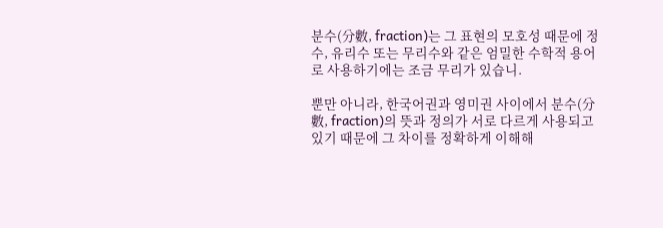분수(分數, fraction)는 그 표현의 모호성 때문에 정수, 유리수 또는 무리수와 같은 엄밀한 수학적 용어로 사용하기에는 조금 무리가 있습니.

뿐만 아니라, 한국어권과 영미권 사이에서 분수(分數, fraction)의 뜻과 정의가 서로 다르게 사용되고 있기 때문에 그 차이를 정확하게 이해해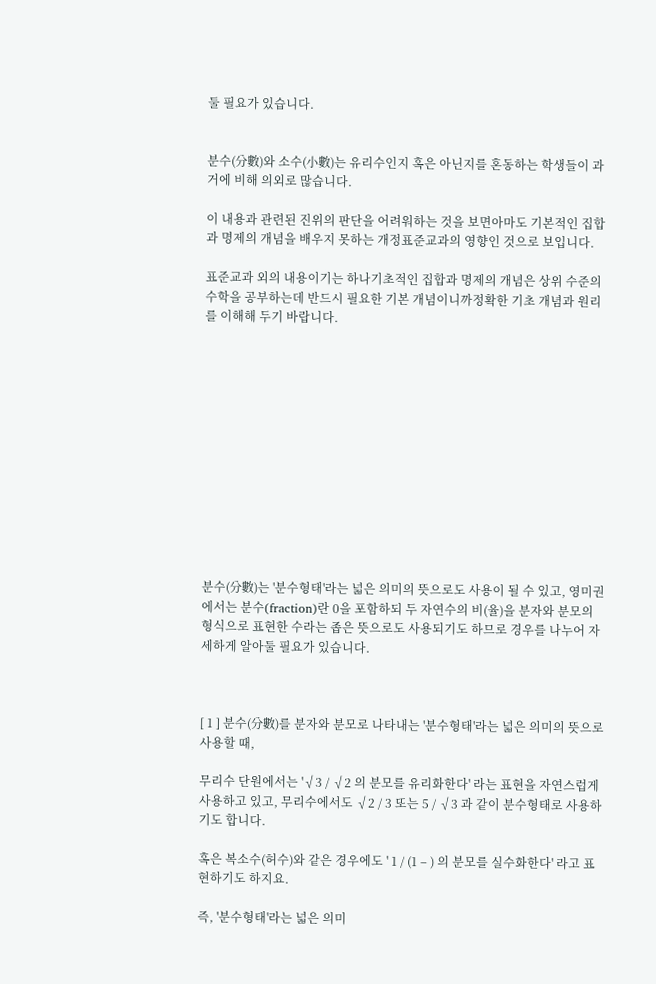둘 필요가 있습니다.


분수(分數)와 소수(小數)는 유리수인지 혹은 아닌지를 혼동하는 학생들이 과거에 비해 의외로 많습니다.

이 내용과 관련된 진위의 판단을 어려워하는 것을 보면아마도 기본적인 집합과 명제의 개념을 배우지 못하는 개정표준교과의 영향인 것으로 보입니다.

표준교과 외의 내용이기는 하나기초적인 집합과 명제의 개념은 상위 수준의 수학을 공부하는데 반드시 필요한 기본 개념이니까정확한 기초 개념과 원리를 이해해 두기 바랍니다.













분수(分數)는 '분수형태'라는 넓은 의미의 뜻으로도 사용이 될 수 있고, 영미권에서는 분수(fraction)란 0을 포함하되 두 자연수의 비(율)을 분자와 분모의 형식으로 표현한 수라는 좁은 뜻으로도 사용되기도 하므로 경우를 나누어 자세하게 알아둘 필요가 있습니다.



[ 1 ] 분수(分數)를 분자와 분모로 나타내는 '분수형태'라는 넓은 의미의 뜻으로 사용할 때,

무리수 단원에서는 '√3 / √2 의 분모를 유리화한다' 라는 표현을 자연스럽게 사용하고 있고, 무리수에서도 √2 / 3 또는 5 / √3 과 같이 분수형태로 사용하기도 합니다.

혹은 복소수(허수)와 같은 경우에도 ' 1 / (1 – ) 의 분모를 실수화한다' 라고 표현하기도 하지요.

즉, '분수형태'라는 넓은 의미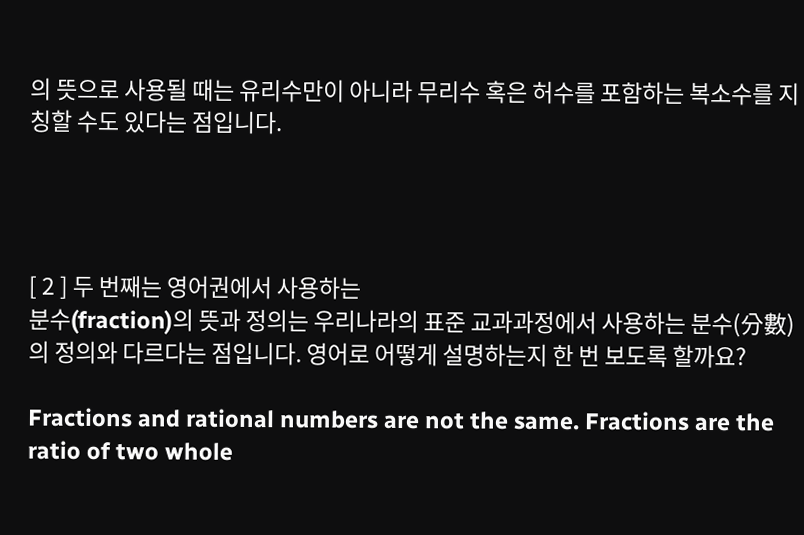의 뜻으로 사용될 때는 유리수만이 아니라 무리수 혹은 허수를 포함하는 복소수를 지칭할 수도 있다는 점입니다.




[ 2 ] 두 번째는 영어권에서 사용하는
분수(fraction)의 뜻과 정의는 우리나라의 표준 교과과정에서 사용하는 분수(分數)의 정의와 다르다는 점입니다. 영어로 어떻게 설명하는지 한 번 보도록 할까요?

Fractions and rational numbers are not the same. Fractions are the ratio of two whole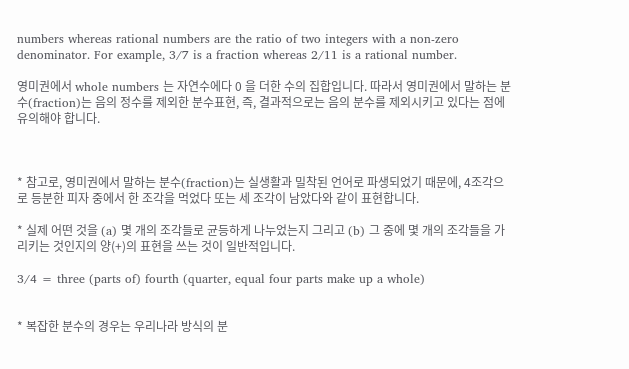numbers whereas rational numbers are the ratio of two integers with a non-zero denominator. For example, 3/7 is a fraction whereas 2/11 is a rational number.

영미권에서 whole numbers 는 자연수에다 0 을 더한 수의 집합입니다. 따라서 영미권에서 말하는 분수(fraction)는 음의 정수를 제외한 분수표현, 즉, 결과적으로는 음의 분수를 제외시키고 있다는 점에 유의해야 합니다.



* 참고로, 영미권에서 말하는 분수(fraction)는 실생활과 밀착된 언어로 파생되었기 때문에, 4조각으로 등분한 피자 중에서 한 조각을 먹었다 또는 세 조각이 남았다와 같이 표현합니다.

* 실제 어떤 것을 (a) 몇 개의 조각들로 균등하게 나누었는지 그리고 (b) 그 중에 몇 개의 조각들을 가리키는 것인지의 양(+)의 표현을 쓰는 것이 일반적입니다.

3/4 = three (parts of) fourth (quarter, equal four parts make up a whole)


* 복잡한 분수의 경우는 우리나라 방식의 분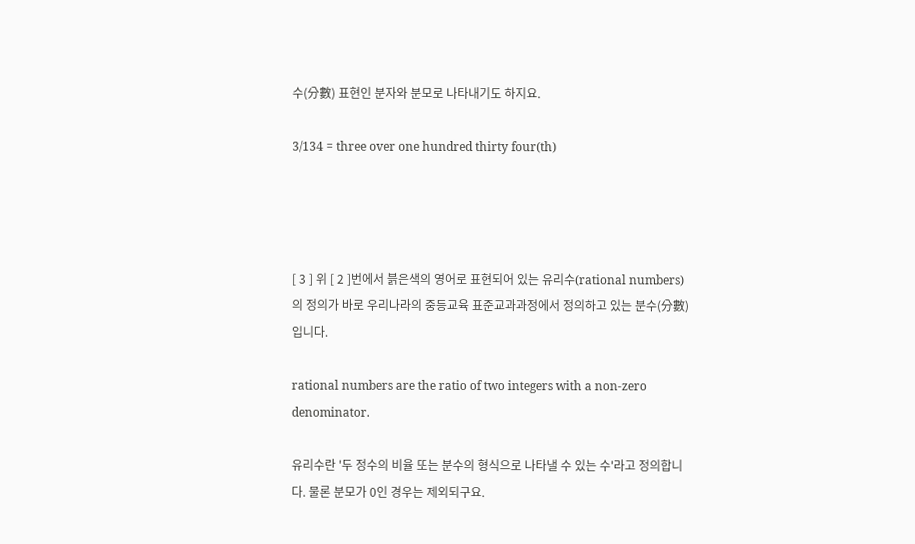수(分數) 표현인 분자와 분모로 나타내기도 하지요.

3/134 = three over one hundred thirty four(th)




[ 3 ] 위 [ 2 ]번에서 븕은색의 영어로 표현되어 있는 유리수(rational numbers)의 정의가 바로 우리나라의 중등교육 표준교과과정에서 정의하고 있는 분수(分數)입니다.

rational numbers are the ratio of two integers with a non-zero denominator.

유리수란 '두 정수의 비율 또는 분수의 형식으로 나타낼 수 있는 수'라고 정의합니다. 물론 분모가 0인 경우는 제외되구요.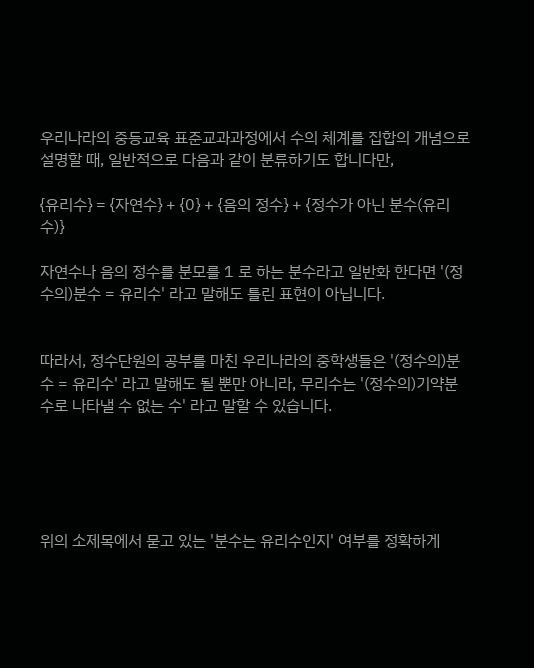우리나라의 중등교육 표준교과과정에서 수의 체계를 집합의 개념으로 설명할 때, 일반적으로 다음과 같이 분류하기도 합니다만,

{유리수} = {자연수} + {0} + {음의 정수} + {정수가 아닌 분수(유리수)}

자연수나 음의 정수를 분모를 1 로 하는 분수라고 일반화 한다면 '(정수의)분수 = 유리수' 라고 말해도 틀린 표현이 아닙니다.


따라서, 정수단원의 공부를 마친 우리나라의 중학생들은 '(정수의)분수 = 유리수' 라고 말해도 될 뿐만 아니라, 무리수는 '(정수의)기약분수로 나타낼 수 없는 수' 라고 말할 수 있습니다.





위의 소제목에서 묻고 있는 '분수는 유리수인지' 여부를 정확하게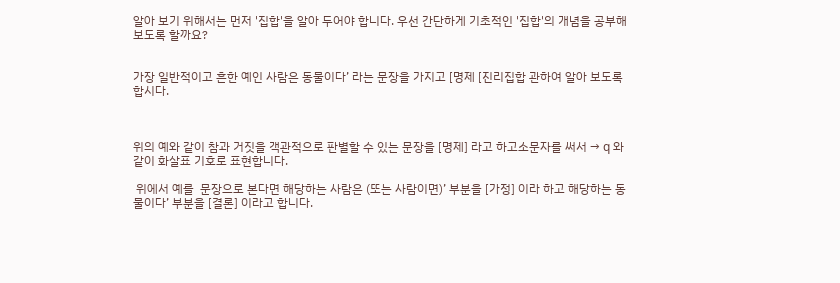알아 보기 위해서는 먼저 '집합'을 알아 두어야 합니다. 우선 간단하게 기초적인 '집합'의 개념을 공부해 보도록 할까요?


가장 일반적이고 흔한 예인 사람은 동물이다’ 라는 문장을 가지고 [명제 [진리집합 관하여 알아 보도록 합시다.



위의 예와 같이 참과 거짓을 객관적으로 판별할 수 있는 문장을 [명제] 라고 하고소문자를 써서 → q 와 같이 화살표 기호로 표현합니다.

 위에서 예를  문장으로 본다면 해당하는 사람은 (또는 사람이면)’ 부분을 [가정] 이라 하고 해당하는 동물이다’ 부분을 [결론] 이라고 합니다.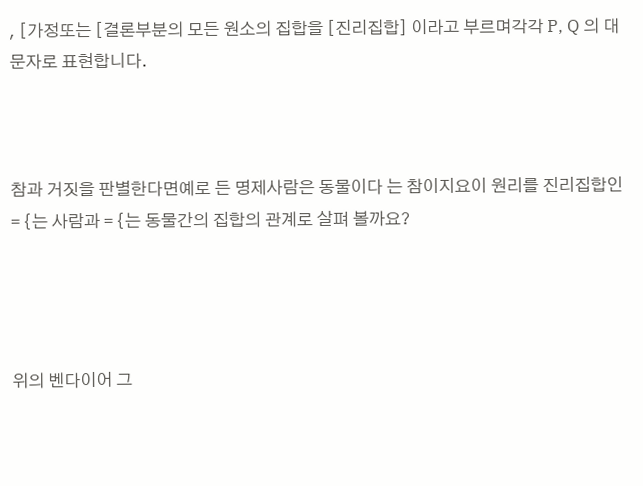, [가정또는 [결론부분의 모든 원소의 집합을 [진리집합] 이라고 부르며각각 P, Q 의 대문자로 표현합니다.



참과 거짓을 판별한다면예로 든 명제사람은 동물이다 는 참이지요이 원리를 진리집합인 = {는 사람과 = {는 동물간의 집합의 관계로 살펴 볼까요?




위의 벤다이어 그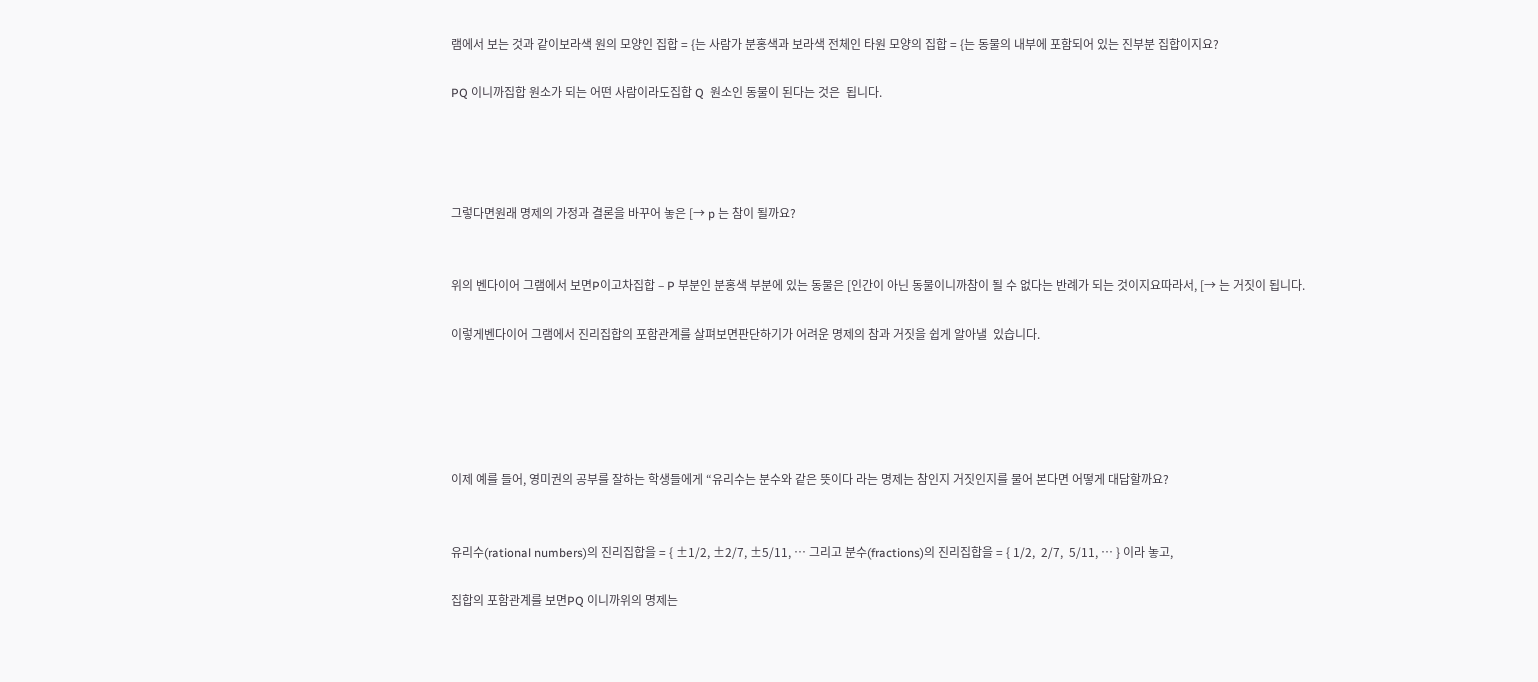램에서 보는 것과 같이보라색 원의 모양인 집합 = {는 사람가 분홍색과 보라색 전체인 타원 모양의 집합 = {는 동물의 내부에 포함되어 있는 진부분 집합이지요?

PQ 이니까집합 원소가 되는 어떤 사람이라도집합 Q  원소인 동물이 된다는 것은  됩니다.




그렇다면원래 명제의 가정과 결론을 바꾸어 놓은 [→ p 는 참이 될까요?


위의 벤다이어 그램에서 보면P이고차집합 – P 부분인 분홍색 부분에 있는 동물은 [인간이 아닌 동물이니까참이 될 수 없다는 반례가 되는 것이지요따라서, [→ 는 거짓이 됩니다.

이렇게벤다이어 그램에서 진리집합의 포함관계를 살펴보면판단하기가 어려운 명제의 참과 거짓을 쉽게 알아낼  있습니다.





이제 예를 들어, 영미권의 공부를 잘하는 학생들에게 “유리수는 분수와 같은 뜻이다 라는 명제는 참인지 거짓인지를 물어 본다면 어떻게 대답할까요?


유리수(rational numbers)의 진리집합을 = { ±1/2, ±2/7, ±5/11, ⋯ 그리고 분수(fractions)의 진리집합을 = { 1/2,  2/7,  5/11, ⋯ } 이라 놓고,

집합의 포함관계를 보면PQ 이니까위의 명제는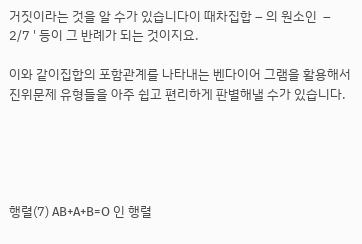거짓이라는 것을 알 수가 있습니다이 때차집합 – 의 원소인  – 2/7 ' 등이 그 반례가 되는 것이지요.

이와 같이집합의 포함관계를 나타내는 벤다이어 그램을 활용해서진위문제 유형들을 아주 쉽고 편리하게 판별해낼 수가 있습니다.





행렬(7) AB+A+B=O 인 행렬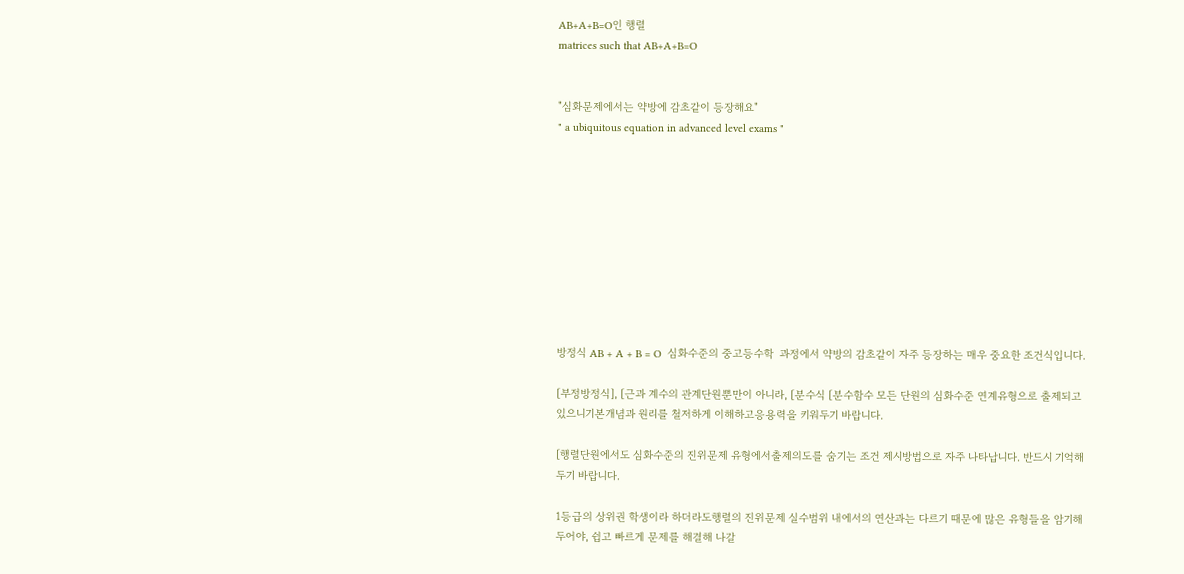AB+A+B=O인 행렬
matrices such that AB+A+B=O


"심화문제에서는 약방에 감초같이 등장해요"
" a ubiquitous equation in advanced level exams "










방정식 AB + A + B = O  심화수준의 중고등수학  과정에서 약방의 감초같이 자주 등장하는 매우 중요한 조건식입니다.

[부정방정식], [근과 계수의 관계단원뿐만이 아니라, [분수식 [분수함수 모든 단원의 심화수준 연계유형으로 출제되고 있으니기본개념과 원리를 철저하게 이해하고응용력을 키워두기 바랍니다.

[행렬단원에서도 심화수준의 진위문제 유형에서출제의도를 숨기는 조건 제시방법으로 자주 나타납니다. 반드시 기억해 두기 바랍니다.

1등급의 상위권 학생이라 하더라도행렬의 진위문제 실수범위 내에서의 연산과는 다르기 때문에 많은 유형들을 암기해 두어야, 쉽고 빠르게 문제를 해결해 나갈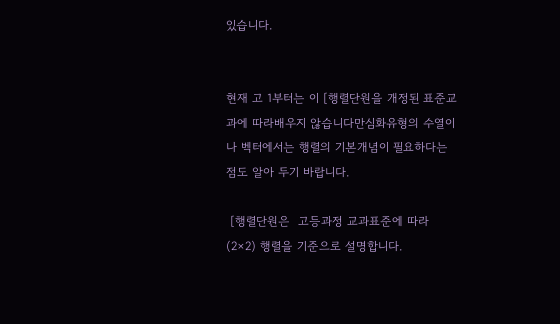있습니다.


현재 고 1부터는 이 [행렬단원을 개정된 표준교과에 따라배우지 않습니다만심화유형의 수열이나 벡터에서는 행렬의 기본개념이 필요하다는 점도 알아 두기 바랍니다.

 [행렬단원은  고등과정 교과표준에 따라 (2×2) 행렬을 기준으로 설명합니다.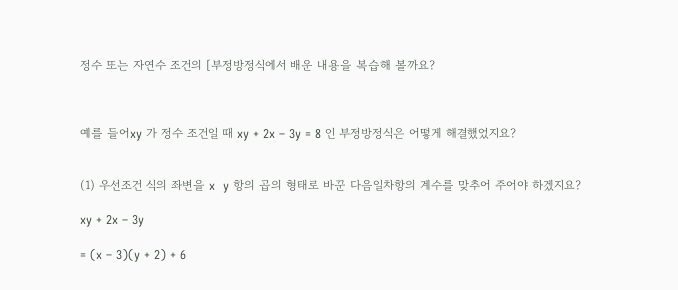정수 또는 자연수 조건의 [부정방정식에서 배운 내용을 복습해 볼까요?



예를 들어xy 가 정수 조건일 때 xy + 2x – 3y = 8 인 부정방정식은 어떻게 해결했었지요?


(1) 우선조건 식의 좌변을 x  y 항의 곱의 형태로 바꾼 다음일차항의 계수를 맞추어 주어야 하겠지요?

xy + 2x – 3y

= (x – 3)(y + 2) + 6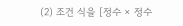(2) 조건 식을 [정수 × 정수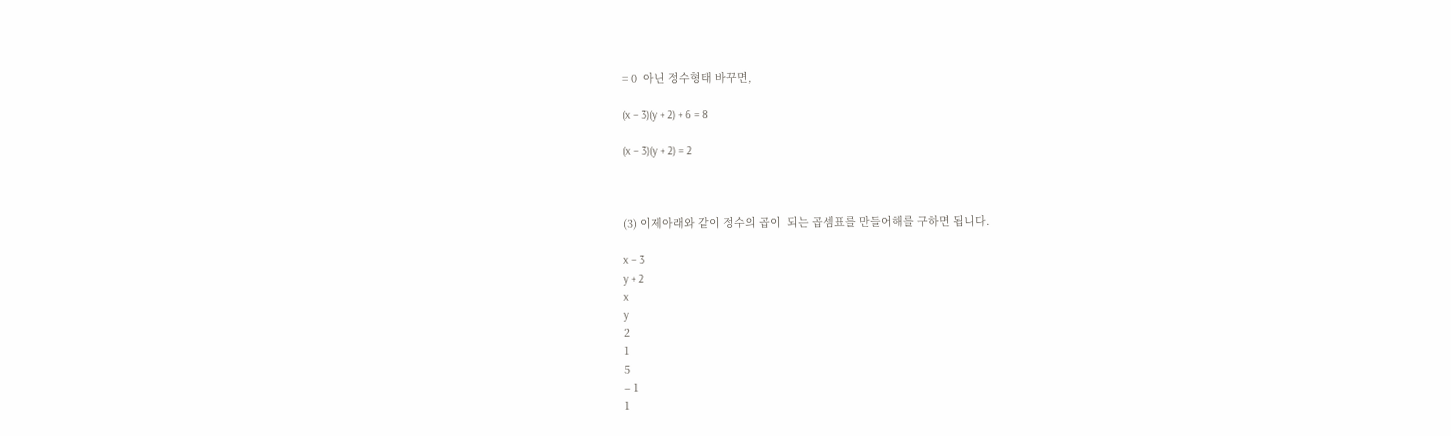= 0  아닌 정수형태 바꾸면,

(x – 3)(y + 2) + 6 = 8

(x – 3)(y + 2) = 2



(3) 이제아래와 같이 정수의 곱이  되는 곱셈표를 만들어해를 구하면 됩니다.

x – 3
y + 2
x
y
2
1
5
– 1
1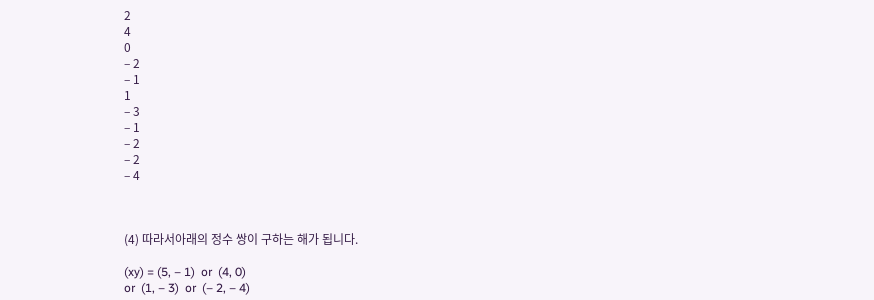2
4
0
– 2
– 1
1
– 3
– 1
– 2
– 2
– 4



(4) 따라서아래의 정수 쌍이 구하는 해가 됩니다.

(xy) = (5, – 1)  or  (4, 0)
or  (1, – 3)  or  (– 2, – 4)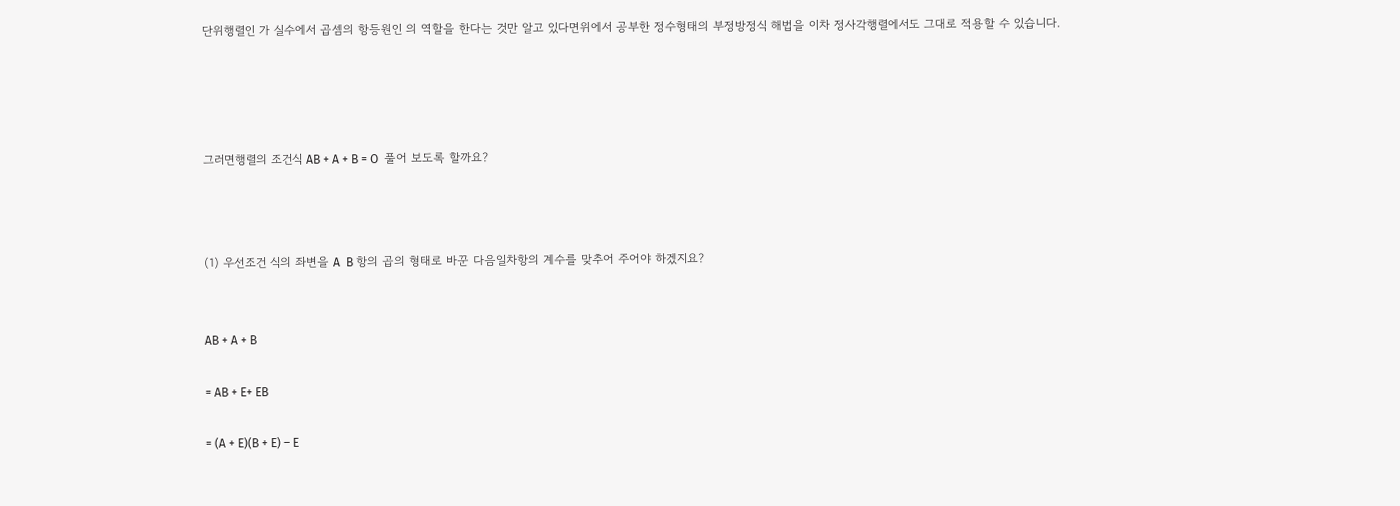단위행렬인 가 실수에서 곱셈의 항등원인 의 역할을 한다는 것만 알고 있다면위에서 공부한 정수형태의 부정방정식 해법을 이차 정사각행렬에서도 그대로 적용할 수 있습니다.




그러면행렬의 조건식 AB + A + B = O  풀어 보도록 할까요?



(1) 우선조건 식의 좌변을 A  B 항의 곱의 형태로 바꾼 다음일차항의 계수를 맞추어 주어야 하겠지요?


AB + A + B

= AB + E+ EB

= (A + E)(B + E) – E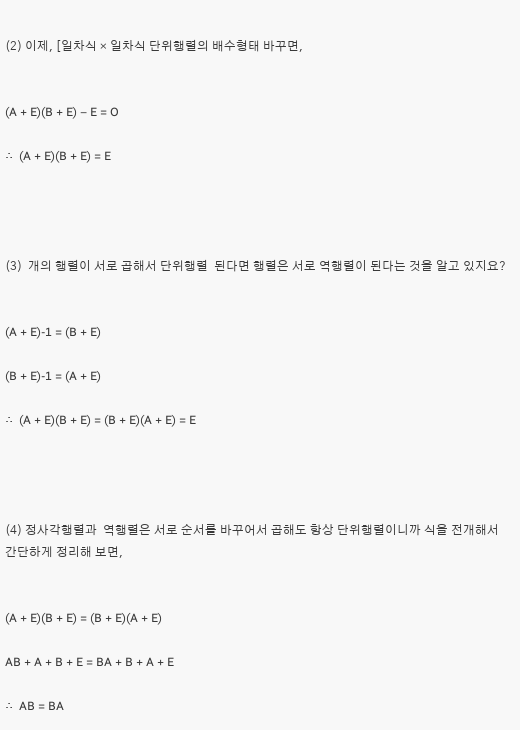(2) 이제, [일차식 × 일차식 단위행렬의 배수형태 바꾸면,


(A + E)(B + E) – E = O

∴  (A + E)(B + E) = E




(3)  개의 행렬이 서로 곱해서 단위행렬  된다면 행렬은 서로 역행렬이 된다는 것을 알고 있지요?


(A + E)-1 = (B + E)

(B + E)-1 = (A + E)

∴  (A + E)(B + E) = (B + E)(A + E) = E




(4) 정사각행렬과  역행렬은 서로 순서를 바꾸어서 곱해도 항상 단위행렬이니까 식을 전개해서 간단하게 정리해 보면,


(A + E)(B + E) = (B + E)(A + E)

AB + A + B + E = BA + B + A + E

∴  AB = BA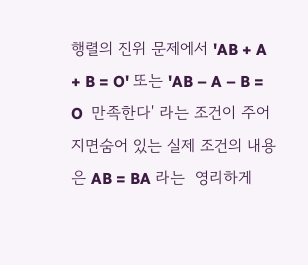행렬의 진위 문제에서 'AB + A + B = O' 또는 'AB – A – B = O  만족한다' 라는 조건이 주어지면숨어 있는 실제 조건의 내용은 AB = BA 라는  영리하게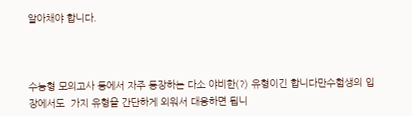알아채야 합니다.



수능형 모의고사 등에서 자주 등장하는 다소 야비한(?) 유형이긴 합니다만수험생의 입장에서도  가지 유형을 간단하게 외워서 대응하면 됩니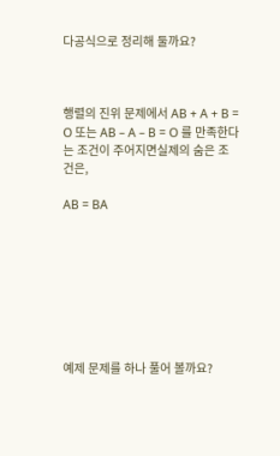다공식으로 정리해 둘까요?



행렬의 진위 문제에서 AB + A + B = O 또는 AB – A – B = O 를 만족한다는 조건이 주어지면실제의 숨은 조건은,

AB = BA








예제 문제를 하나 풀어 볼까요?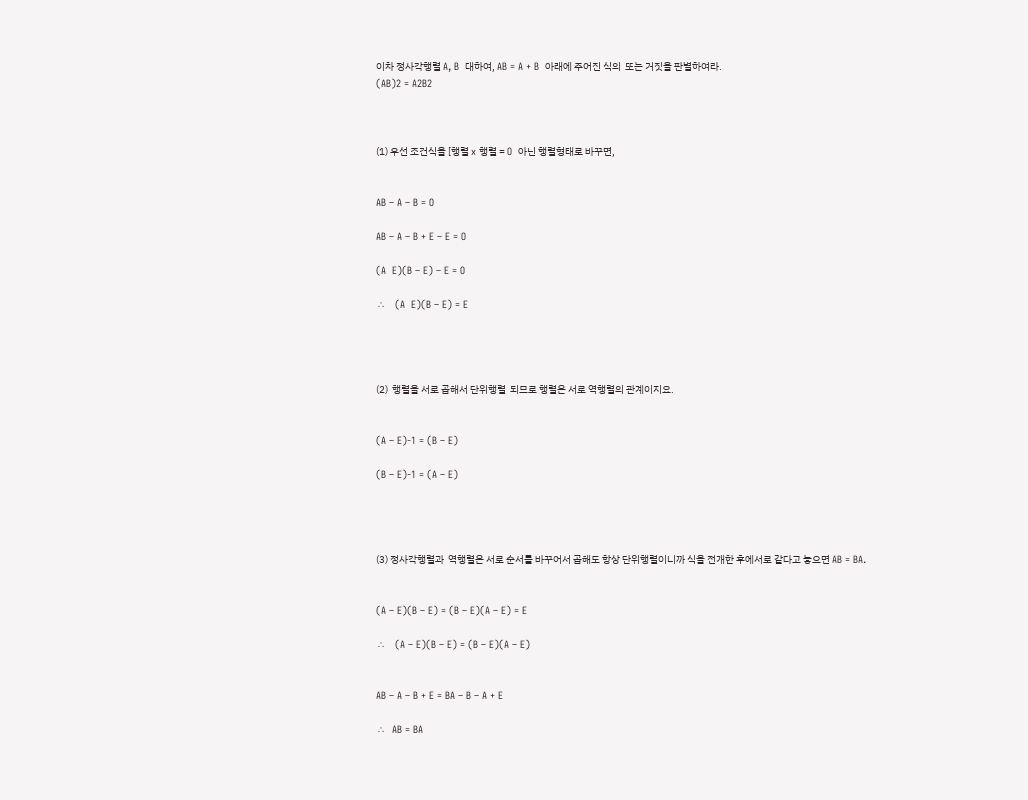이차 정사각행렬 A, B  대하여, AB = A + B  아래에 주어진 식의  또는 거짓을 판별하여라.
(AB)2 = A2B2



(1) 우선 조건식을 [행렬 x 행렬 = O  아닌 행렬형태로 바꾸면,


AB – A – B = O

AB – A – B + E – E = O

(A  E)(B – E) – E = O

∴   (A  E)(B – E) = E




(2)  행렬을 서로 곱해서 단위행렬  되므로 행렬은 서로 역행렬의 관계이지요.


(A – E)-1 = (B – E)

(B – E)-1 = (A – E)




(3) 정사각행렬과  역행렬은 서로 순서를 바꾸어서 곱해도 항상 단위행렬이니까 식을 전개한 후에서로 같다고 놓으면 AB = BA.


(A – E)(B – E) = (B – E)(A – E) = E

∴   (A – E)(B – E) = (B – E)(A – E)


AB – A – B + E = BA – B – A + E

∴  AB = BA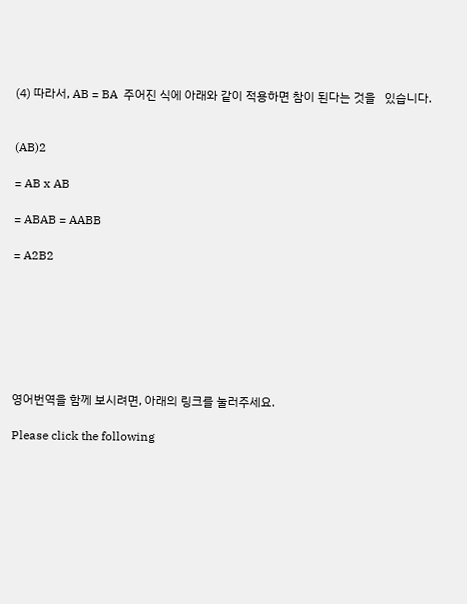(4) 따라서, AB = BA  주어진 식에 아래와 같이 적용하면 참이 된다는 것을   있습니다.


(AB)2

= AB x AB

= ABAB = AABB

= A2B2







영어번역을 함께 보시려면, 아래의 링크를 눌러주세요.

Please click the following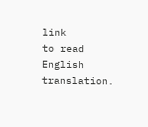link
to read English translation.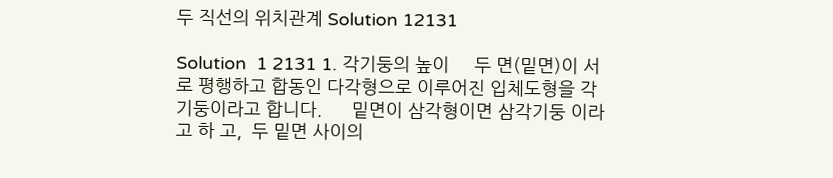두 직선의 위치관계 Solution 12131

Solution  1 2131 1. 각기둥의 높이     두 면(밑면)이 서로 평행하고 합동인 다각형으로 이루어진 입체도형을 각기둥이라고 합니다.      밑면이 삼각형이면 삼각기둥 이라고 하 고,  두 밑면 사이의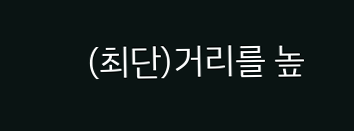(최단)거리를 높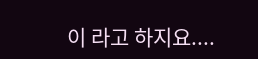이 라고 하지요....